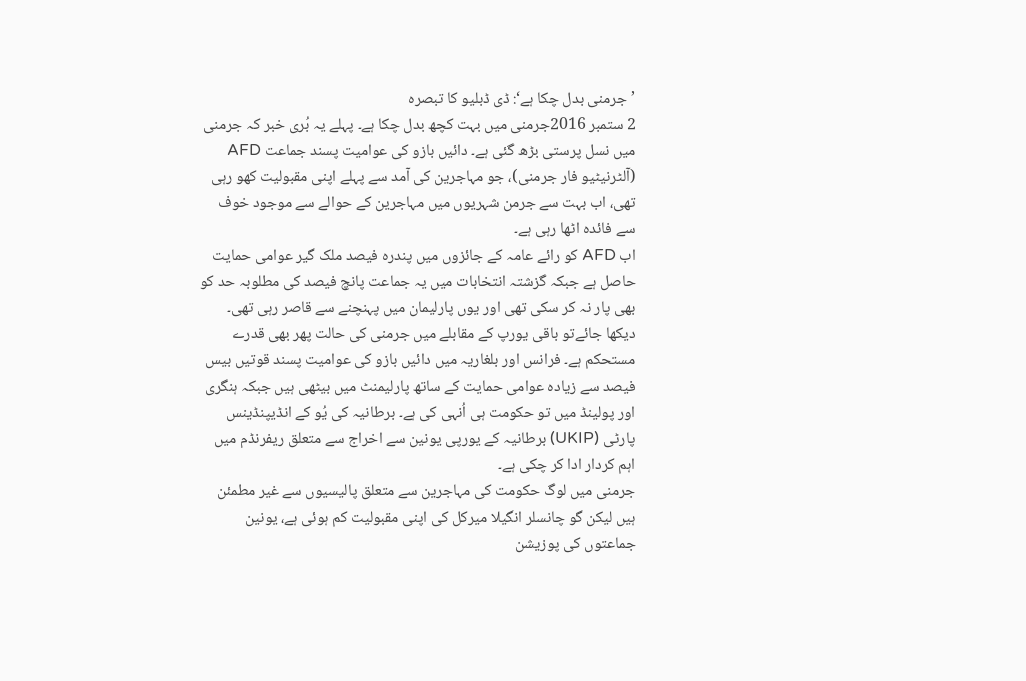’جرمنی بدل چکا ہے‘: ڈی ڈبلیو کا تبصرہ
2 ستمبر 2016جرمنی میں بہت کچھ بدل چکا ہے۔ پہلے یہ بُری خبر کہ جرمنی میں نسل پرستی بڑھ گئی ہے۔ دائیں بازو کی عوامیت پسند جماعت AFD (آلٹرنیٹیو فار جرمنی)، جو مہاجرین کی آمد سے پہلے اپنی مقبولیت کھو رہی تھی، اب بہت سے جرمن شہریوں میں مہاجرین کے حوالے سے موجود خوف سے فائدہ اٹھا رہی ہے۔
اب AFD کو رائے عامہ کے جائزوں میں پندرہ فیصد ملک گیر عوامی حمایت حاصل ہے جبکہ گزشتہ انتخابات میں یہ جماعت پانچ فیصد کی مطلوبہ حد کو بھی پار نہ کر سکی تھی اور یوں پارلیمان میں پہنچنے سے قاصر رہی تھی۔
دیکھا جائےتو باقی یورپ کے مقابلے میں جرمنی کی حالت پھر بھی قدرے مستحکم ہے۔ فرانس اور بلغاریہ میں دائیں بازو کی عوامیت پسند قوتیں بیس فیصد سے زیادہ عوامی حمایت کے ساتھ پارلیمنٹ میں بیٹھی ہیں جبکہ ہنگری اور پولینڈ میں تو حکومت ہی اُنہی کی ہے۔ برطانیہ کی یُو کے انڈیپنڈینس پارٹی (UKIP) برطانیہ کے یورپی یونین سے اخراج سے متعلق ریفرنڈم میں اہم کردار ادا کر چکی ہے۔
جرمنی میں لوگ حکومت کی مہاجرین سے متعلق پالیسیوں سے غیر مطمئن ہیں لیکن گو چانسلر انگیلا میرکل کی اپنی مقبولیت کم ہوئی ہے، یونین جماعتوں کی پوزیشن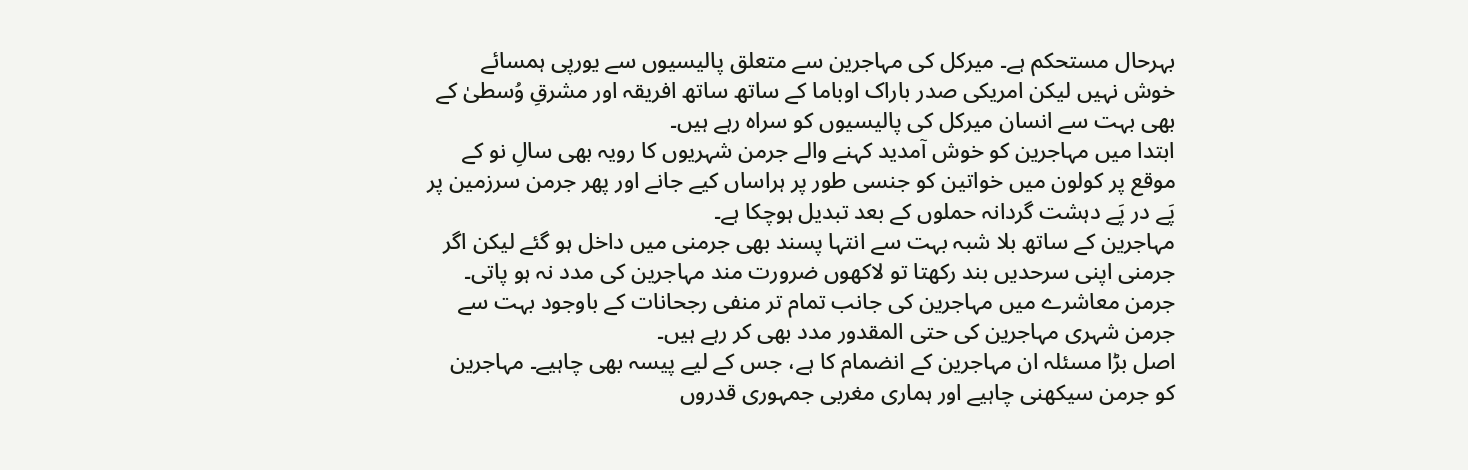بہرحال مستحکم ہے۔ میرکل کی مہاجرین سے متعلق پالیسیوں سے یورپی ہمسائے خوش نہیں لیکن امریکی صدر باراک اوباما کے ساتھ ساتھ افریقہ اور مشرقِ وُسطیٰ کے بھی بہت سے انسان میرکل کی پالیسیوں کو سراہ رہے ہیں۔
ابتدا میں مہاجرین کو خوش آمدید کہنے والے جرمن شہریوں کا رویہ بھی سالِ نو کے موقع پر کولون میں خواتین کو جنسی طور پر ہراساں کیے جانے اور پھر جرمن سرزمین پر پَے در پَے دہشت گردانہ حملوں کے بعد تبدیل ہوچکا ہے۔
مہاجرین کے ساتھ بلا شبہ بہت سے انتہا پسند بھی جرمنی میں داخل ہو گئے لیکن اگر جرمنی اپنی سرحدیں بند رکھتا تو لاکھوں ضرورت مند مہاجرین کی مدد نہ ہو پاتی۔ جرمن معاشرے میں مہاجرین کی جانب تمام تر منفی رجحانات کے باوجود بہت سے جرمن شہری مہاجرین کی حتی المقدور مدد بھی کر رہے ہیں۔
اصل بڑا مسئلہ ان مہاجرین کے انضمام کا ہے، جس کے لیے پیسہ بھی چاہیے۔ مہاجرین کو جرمن سیکھنی چاہیے اور ہماری مغربی جمہوری قدروں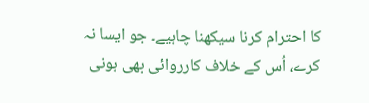کا احترام کرنا سیکھنا چاہیے۔ جو ایسا نہ کرے، اُس کے خلاف کارروائی بھی ہونی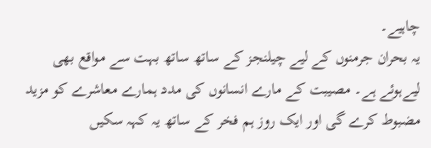چاہیے۔
یہ بحران جرمنوں کے لیے چیلنجز کے ساتھ ساتھ بہت سے مواقع بھی لیےہوئے ہے۔ مصیبت کے مارے انسانوں کی مدد ہمارے معاشرے کو مزید مضبوط کرے گی اور ایک روز ہم فخر کے ساتھ یہ کہہ سکیں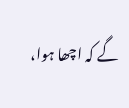گے کہ اچھا ہوا،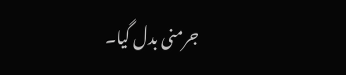جرمنی بدل گیا۔